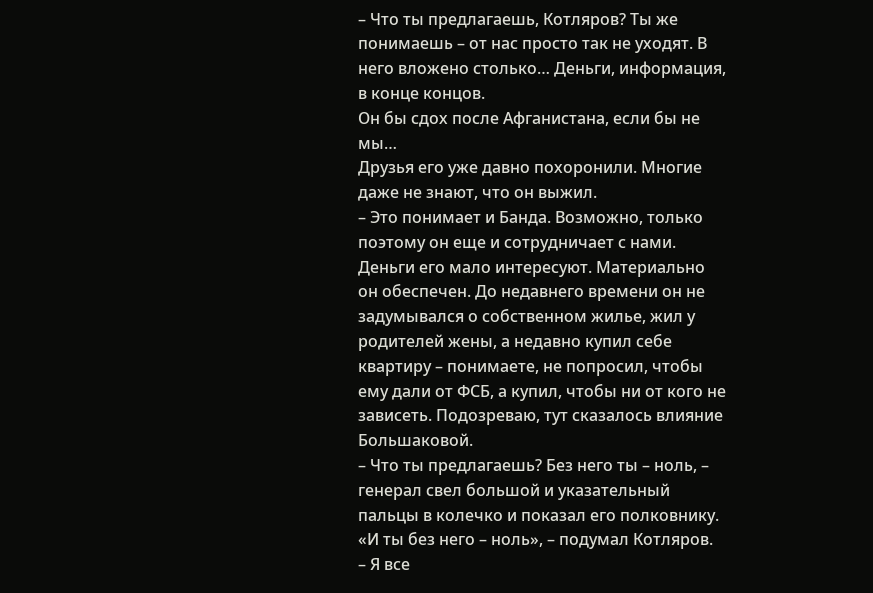– Что ты предлагаешь, Котляров? Ты же понимаешь – от нас просто так не уходят. В него вложено столько… Деньги, информация, в конце концов.
Он бы сдох после Афганистана, если бы не мы…
Друзья его уже давно похоронили. Многие даже не знают, что он выжил.
– Это понимает и Банда. Возможно, только поэтому он еще и сотрудничает с нами. Деньги его мало интересуют. Материально он обеспечен. До недавнего времени он не задумывался о собственном жилье, жил у родителей жены, а недавно купил себе квартиру – понимаете, не попросил, чтобы ему дали от ФСБ, а купил, чтобы ни от кого не зависеть. Подозреваю, тут сказалось влияние Большаковой.
– Что ты предлагаешь? Без него ты – ноль, – генерал свел большой и указательный пальцы в колечко и показал его полковнику.
«И ты без него – ноль», – подумал Котляров.
– Я все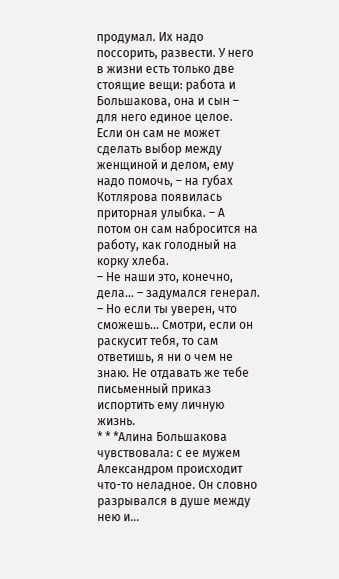продумал. Их надо поссорить, развести. У него в жизни есть только две стоящие вещи: работа и Большакова, она и сын – для него единое целое.
Если он сам не может сделать выбор между женщиной и делом, ему надо помочь, – на губах Котлярова появилась приторная улыбка. – А потом он сам набросится на работу, как голодный на корку хлеба.
– Не наши это, конечно, дела… – задумался генерал. – Но если ты уверен, что сможешь… Смотри, если он раскусит тебя, то сам ответишь, я ни о чем не знаю. Не отдавать же тебе письменный приказ испортить ему личную жизнь.
* * *Алина Большакова чувствовала: с ее мужем Александром происходит что-то неладное. Он словно разрывался в душе между нею и…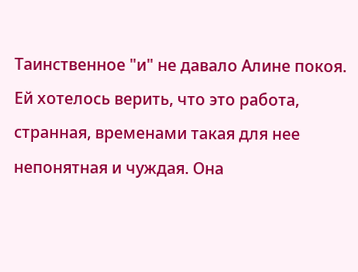Таинственное "и" не давало Алине покоя. Ей хотелось верить, что это работа, странная, временами такая для нее непонятная и чуждая. Она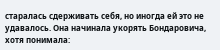старалась сдерживать себя, но иногда ей это не удавалось. Она начинала укорять Бондаровича, хотя понимала: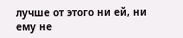лучше от этого ни ей, ни ему не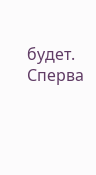будет. Сперва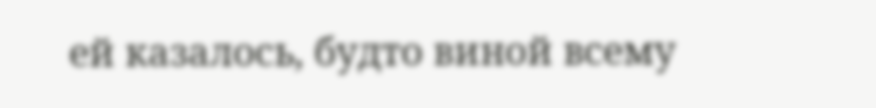ей казалось, будто виной всему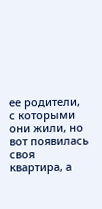ее родители, с которыми они жили, но вот появилась своя квартира, а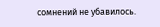сомнений не убавилось.